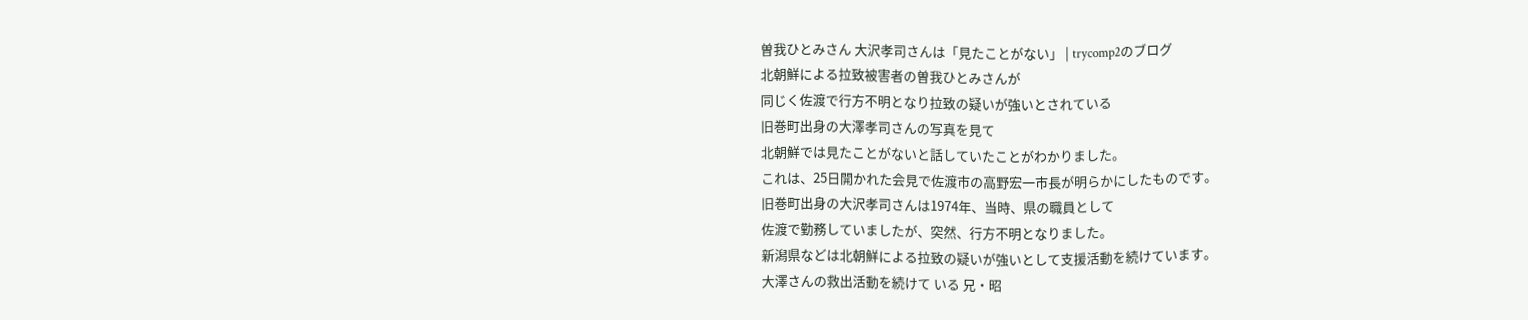曽我ひとみさん 大沢孝司さんは「見たことがない」 | trycomp2のブログ
北朝鮮による拉致被害者の曽我ひとみさんが
同じく佐渡で行方不明となり拉致の疑いが強いとされている
旧巻町出身の大澤孝司さんの写真を見て
北朝鮮では見たことがないと話していたことがわかりました。
これは、25日開かれた会見で佐渡市の高野宏一市長が明らかにしたものです。
旧巻町出身の大沢孝司さんは1974年、当時、県の職員として
佐渡で勤務していましたが、突然、行方不明となりました。
新潟県などは北朝鮮による拉致の疑いが強いとして支援活動を続けています。
大澤さんの救出活動を続けて いる 兄・昭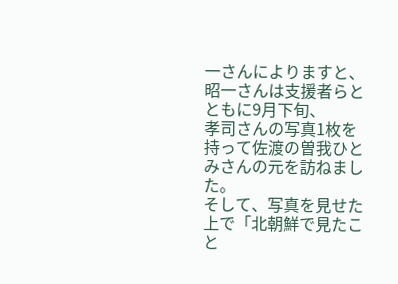一さんによりますと、
昭一さんは支援者らとともに9月下旬、
孝司さんの写真1枚を持って佐渡の曽我ひとみさんの元を訪ねました。
そして、写真を見せた上で「北朝鮮で見たこと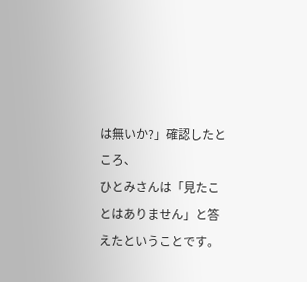は無いか?」確認したところ、
ひとみさんは「見たことはありません」と答えたということです。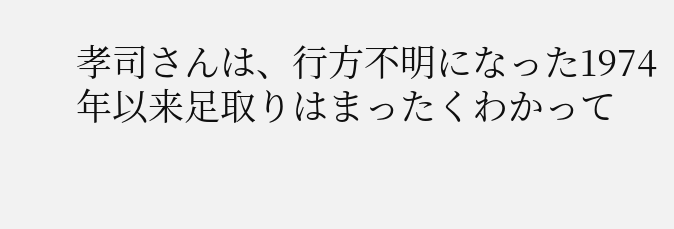孝司さんは、行方不明になった1974年以来足取りはまったくわかって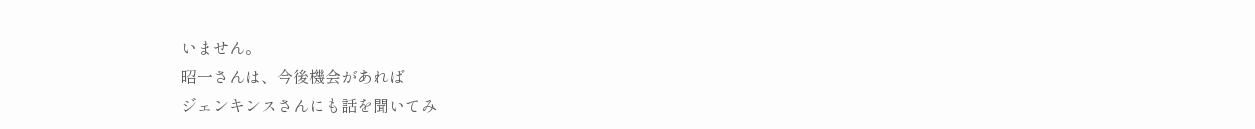いません。
昭一さんは、今後機会があれば
ジェンキンスさんにも話を聞いてみ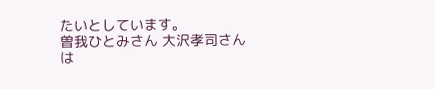たいとしています。
曽我ひとみさん 大沢孝司さんは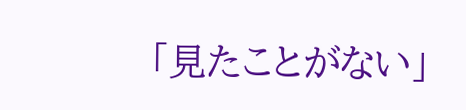「見たことがない」